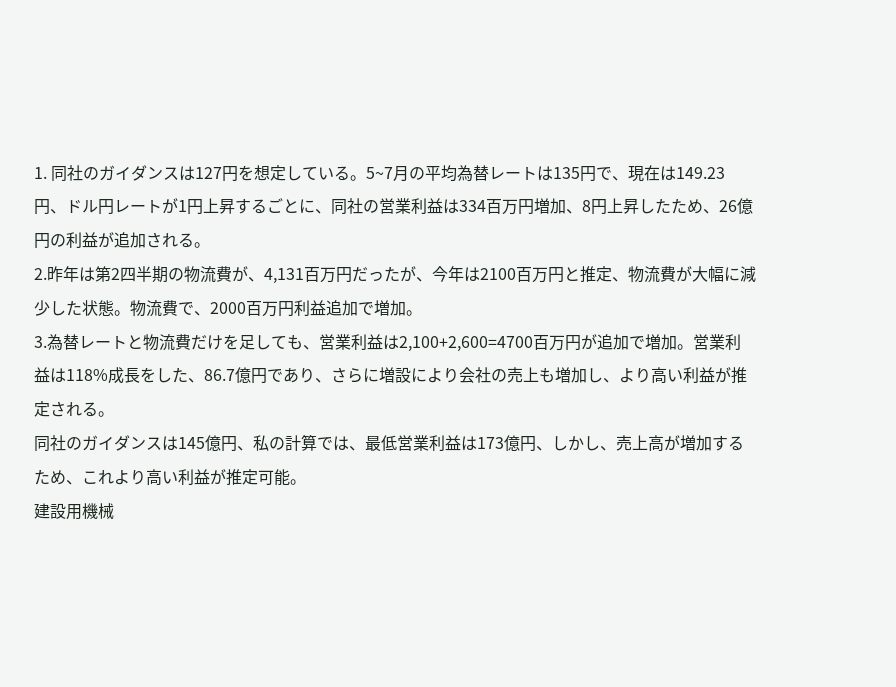1. 同社のガイダンスは127円を想定している。5~7月の平均為替レートは135円で、現在は149.23円、ドル円レートが1円上昇するごとに、同社の営業利益は334百万円増加、8円上昇したため、26億円の利益が追加される。
2.昨年は第2四半期の物流費が、4,131百万円だったが、今年は2100百万円と推定、物流費が大幅に減少した状態。物流費で、2000百万円利益追加で増加。
3.為替レートと物流費だけを足しても、営業利益は2,100+2,600=4700百万円が追加で増加。営業利益は118%成長をした、86.7億円であり、さらに増設により会社の売上も増加し、より高い利益が推定される。
同社のガイダンスは145億円、私の計算では、最低営業利益は173億円、しかし、売上高が増加するため、これより高い利益が推定可能。
建設用機械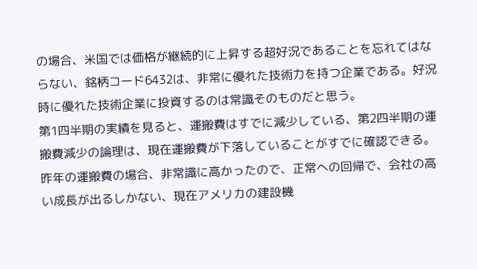の場合、米国では価格が継続的に上昇する超好況であることを忘れてはならない、銘柄コード6432は、非常に優れた技術力を持つ企業である。好況時に優れた技術企業に投資するのは常識そのものだと思う。
第1四半期の実績を見ると、運搬費はすでに減少している、第2四半期の運搬費減少の論理は、現在運搬費が下落していることがすでに確認できる。
昨年の運搬費の場合、非常識に高かったので、正常への回帰で、会社の高い成長が出るしかない、現在アメリカの建設機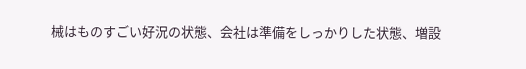械はものすごい好況の状態、会社は準備をしっかりした状態、増設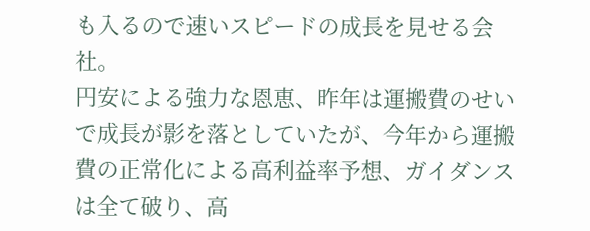も入るので速いスピードの成長を見せる会社。
円安による強力な恩恵、昨年は運搬費のせいで成長が影を落としていたが、今年から運搬費の正常化による高利益率予想、ガイダンスは全て破り、高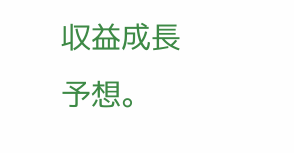収益成長予想。